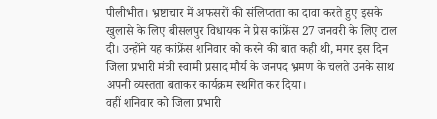पीलीभीत। भ्रष्टाचार में अफसरों की संलिप्तता का दावा करते हुए इसके खुलासे के लिए बीसलपुर विधायक ने प्रेस कांफ्रेंस 27 जनवरी के लिए टाल दी। उन्होंने यह कांफ्रेंस शनिवार को करने की बात कही थी, मगर इस दिन जिला प्रभारी मंत्री स्वामी प्रसाद मौर्य के जनपद भ्रमण के चलते उनके साथ अपनी व्यस्तता बताकर कार्यक्रम स्थगित कर दिया।
वहीं शनिवार को जिला प्रभारी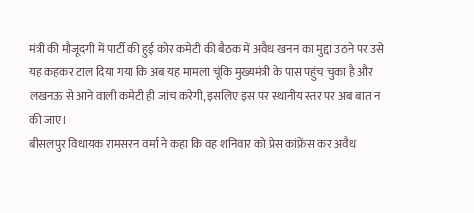मंत्री की मौजूदगी में पार्टी की हुई कोर कमेटी की बैठक में अवैध खनन का मुद्दा उठने पर उसे यह कहकर टाल दिया गया कि अब यह मामला चूंकि मुख्यमंत्री के पास पहुंच चुका है और लखनऊ से आने वाली कमेटी ही जांच करेगी, इसलिए इस पर स्थानीय स्तर पर अब बात न की जाए।
बीसलपुर विधायक रामसरन वर्मा ने कहा कि वह शनिवार को प्रेस कांफ्रेंस कर अवैध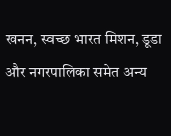खनन, स्वच्छ भारत मिशन, डूडा और नगरपालिका समेत अन्य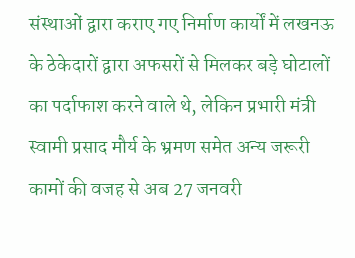संस्थाओं द्वारा कराए गए निर्माण कार्यों में लखनऊ के ठेकेदारों द्वारा अफसरों से मिलकर बड़े घोटालों का पर्दाफाश करने वाले थे, लेकिन प्रभारी मंत्री स्वामी प्रसाद मौर्य के भ्रमण समेत अन्य जरूरी कामों की वजह से अब 27 जनवरी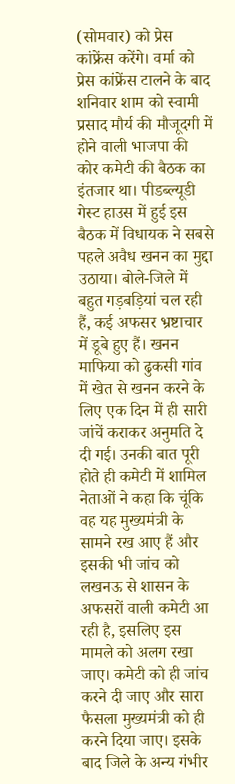(सोमवार) को प्रेस कांफ्रेंस करेंगे। वर्मा को प्रेस कांफ्रेंस टालने के बाद शनिवार शाम को स्वामी प्रसाद मौर्य की मौजूदगी में होने वाली भाजपा की कोर कमेटी की बैठक का इंतजार था। पीडब्ल्यूडी गेस्ट हाउस में हुई इस बैठक में विधायक ने सबसे पहले अवैध खनन का मुद्दा उठाया। बोले-जिले में बहुत गड़बड़ियां चल रही हैं, कई अफसर भ्रष्टाचार में डूबे हुए हैं। खनन माफिया को ढुकसी गांव में खेत से खनन करने के लिए एक दिन में ही सारी जांचें कराकर अनुमति दे दी गई। उनकी बात पूरी होते ही कमेटी में शामिल नेताओं ने कहा कि चूंकि वह यह मुख्यमंत्री के सामने रख आए हैं और इसकी भी जांच को लखनऊ से शासन के अफसरों वाली कमेटी आ रही है, इसलिए इस मामले को अलग रखा जाए। कमेटी को ही जांच करने दी जाए और सारा फैसला मुख्यमंत्री को ही करने दिया जाए। इसके बाद जिले के अन्य गंभीर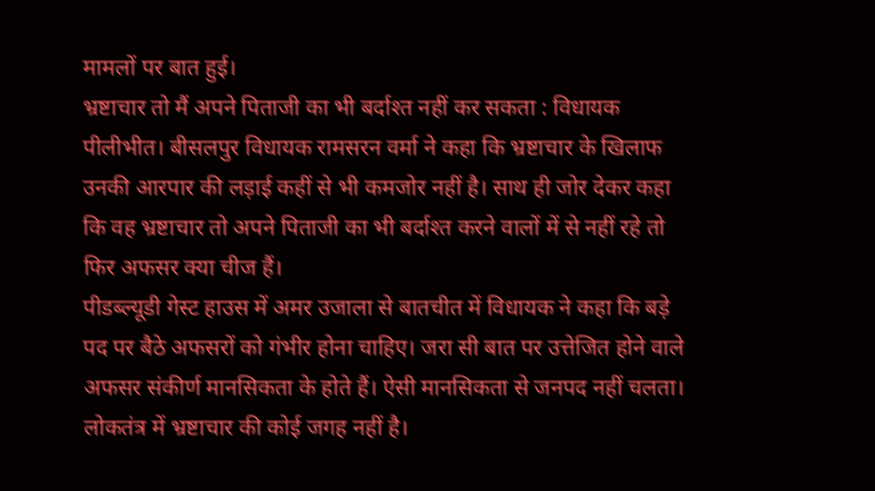मामलों पर बात हुई।
भ्रष्टाचार तो मैं अपने पिताजी का भी बर्दाश्त नहीं कर सकता : विधायक
पीलीभीत। बीसलपुर विधायक रामसरन वर्मा ने कहा कि भ्रष्टाचार के खिलाफ उनकी आरपार की लड़ाई कहीं से भी कमजोर नहीं है। साथ ही जोर देकर कहा कि वह भ्रष्टाचार तो अपने पिताजी का भी बर्दाश्त करने वालों में से नहीं रहे तो फिर अफसर क्या चीज हैं।
पीडब्ल्यूडी गेस्ट हाउस में अमर उजाला से बातचीत में विधायक ने कहा कि बड़े पद पर बैठे अफसरों को गंभीर होना चाहिए। जरा सी बात पर उत्तेजित होने वाले अफसर संकीर्ण मानसिकता के होते हैं। ऐसी मानसिकता से जनपद नहीं चलता। लोकतंत्र में भ्रष्टाचार की कोई जगह नहीं है।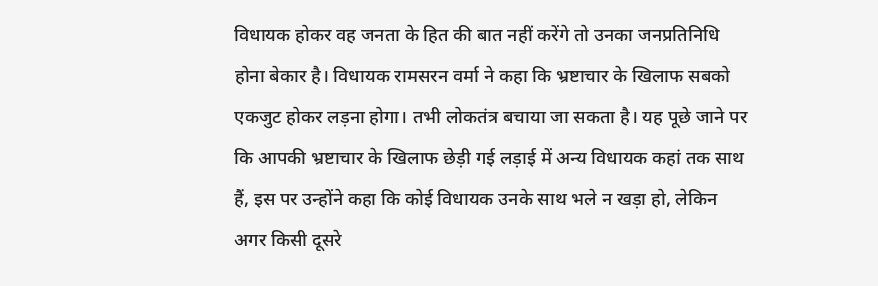विधायक होकर वह जनता के हित की बात नहीं करेंगे तो उनका जनप्रतिनिधि होना बेकार है। विधायक रामसरन वर्मा ने कहा कि भ्रष्टाचार के खिलाफ सबको एकजुट होकर लड़ना होगा। तभी लोकतंत्र बचाया जा सकता है। यह पूछे जाने पर कि आपकी भ्रष्टाचार के खिलाफ छेड़ी गई लड़ाई में अन्य विधायक कहां तक साथ हैं, इस पर उन्होंने कहा कि कोई विधायक उनके साथ भले न खड़ा हो, लेकिन अगर किसी दूसरे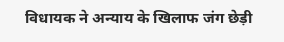विधायक ने अन्याय के खिलाफ जंग छेड़ी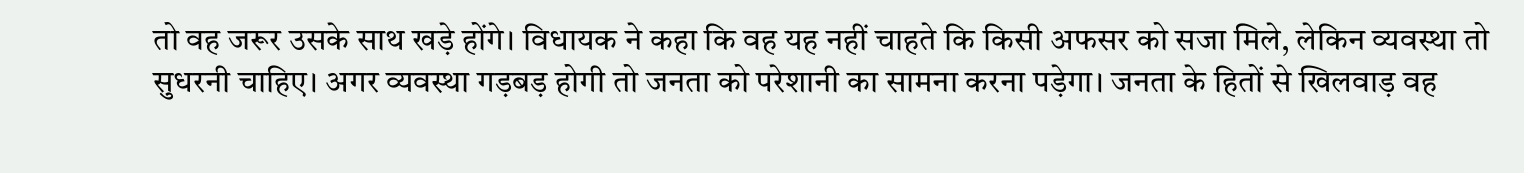तो वह जरूर उसके साथ खड़े होंगे। विधायक ने कहा कि वह यह नहीं चाहते कि किसी अफसर को सजा मिले, लेकिन व्यवस्था तो सुधरनी चाहिए। अगर व्यवस्था गड़बड़ होगी तो जनता को परेशानी का सामना करना पड़ेगा। जनता के हितों से खिलवाड़ वह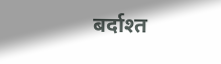बर्दाश्त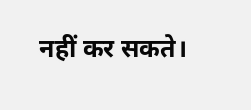नहीं कर सकते।